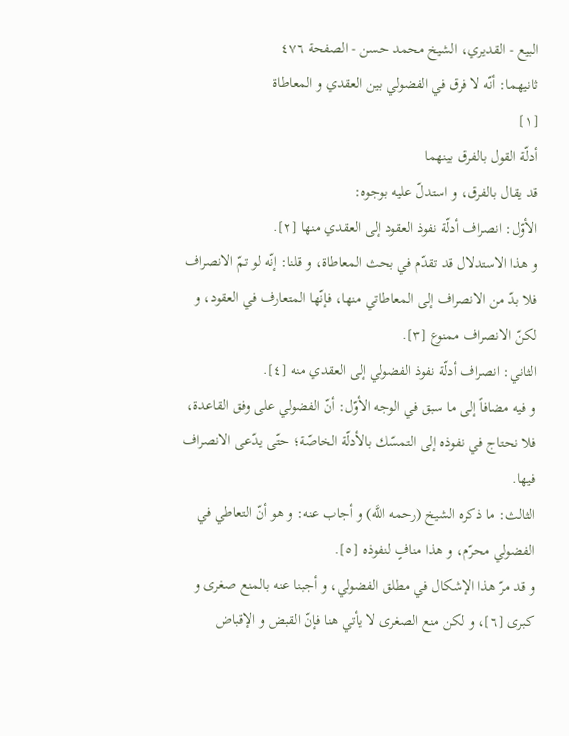البيع - القديري، الشيخ محمد حسن - الصفحة ٤٧٦
ثانيهما: أنّه لا فرق في الفضولي بين العقدي و المعاطاة
[١]
أدلّة القول بالفرق بينهما
قد يقال بالفرق، و استدلّ عليه بوجوه:
الأوّل: انصراف أدلّة نفوذ العقود إلى العقدي منها [٢].
و هذا الاستدلال قد تقدّم في بحث المعاطاة، و قلنا: إنّه لو تمّ الانصراف فلا بدّ من الانصراف إلى المعاطاتي منها، فإنّها المتعارف في العقود، و لكنّ الانصراف ممنوع [٣].
الثاني: انصراف أدلّة نفوذ الفضولي إلى العقدي منه [٤].
و فيه مضافاً إلى ما سبق في الوجه الأوّل: أنّ الفضولي على وفق القاعدة، فلا نحتاج في نفوذه إلى التمسّك بالأدلّة الخاصّة؛ حتّى يدّعى الانصراف فيها.
الثالث: ما ذكره الشيخ (رحمه اللَّه) و أجاب عنه: و هو أنّ التعاطي في الفضولي محرّم، و هذا منافٍ لنفوذه [٥].
و قد مرّ هذا الإشكال في مطلق الفضولي، و أجبنا عنه بالمنع صغرى و كبرى [٦]، و لكن منع الصغرى لا يأتي هنا فإنّ القبض و الإقباض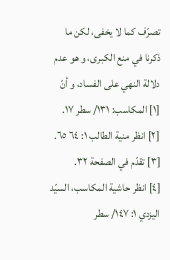تصرّف كما لا يخفى، لكن ما ذكرنا في منع الكبرى، و هو عدم دلالة النهي على الفساد، و أنّ
[١] المكاسب: ١٣١/ سطر ١٧.
[٢] انظر منية الطالب ١: ٦٤ ٦٥.
[٣] تقدّم في الصفحة ٣٢.
[٤] انظر حاشية المكاسب، السيّد اليزدي ١: ١٤٧/ سطر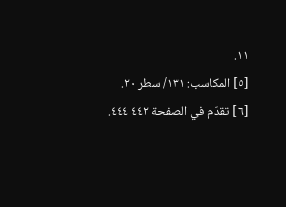١١.
[٥] المكاسب: ١٣١/ سطر ٢٠.
[٦] تقدّم في الصفحة ٤٤٢ ٤٤٤.